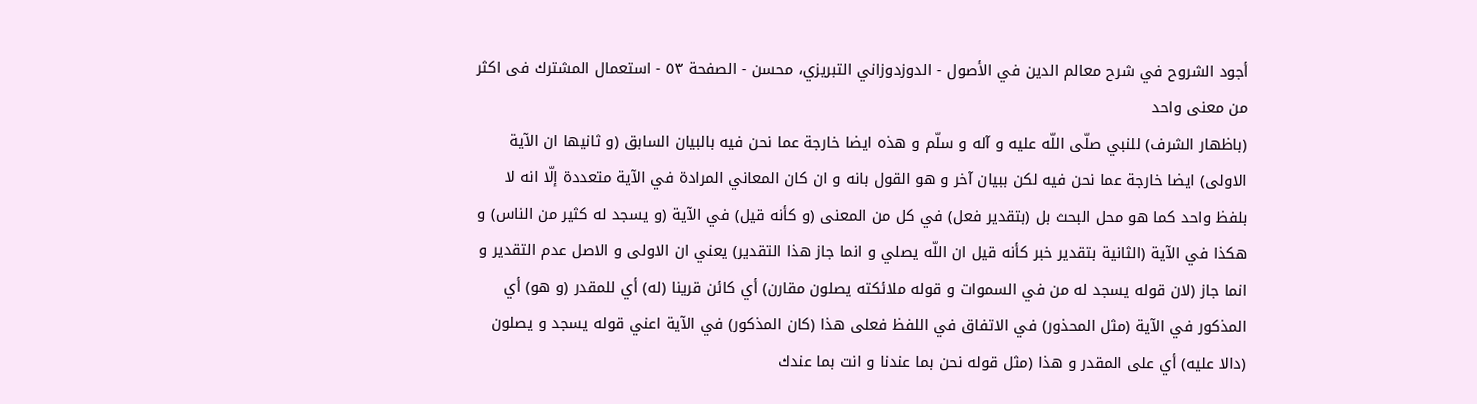أجود الشروح في شرح معالم الدين في الأصول - الدوزدوزاني التبريزي، محسن - الصفحة ٥٣ - استعمال المشترك فى اكثر من معنى واحد
(باظهار الشرف) للنبي صلّى اللّه عليه و آله و سلّم و هذه ايضا خارجة عما نحن فيه بالبيان السابق (و ثانيها ان الآية الاولى) ايضا خارجة عما نحن فيه لكن ببيان آخر و هو القول بانه و ان كان المعاني المرادة في الآية متعددة إلّا انه لا بلفظ واحد كما هو محل البحث بل (بتقدير فعل) في كل من المعنى (و كأنه قيل) في الآية (و يسجد له كثير من الناس) و هكذا في الآية (الثانية بتقدير خبر كأنه قيل ان اللّه يصلي و انما جاز هذا التقدير) يعني ان الاولى و الاصل عدم التقدير و انما جاز (لان قوله يسجد له من في السموات و قوله ملائكته يصلون مقارن) أي كائن قرينا (له) أي للمقدر (و هو) أي المذكور في الآية (مثل المحذور) في الاتفاق في اللفظ فعلى هذا (كان المذكور) في الآية اعني قوله يسجد و يصلون (دالا عليه) أي على المقدر و هذا (مثل قوله نحن بما عندنا و انت بما عندك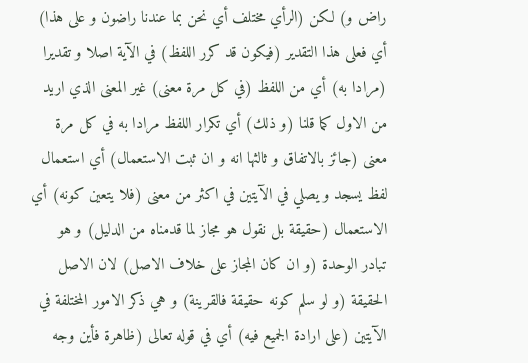راض و) لكن (الرأي مختلف أي نحن بما عندنا راضون و على هذا) أي فعلى هذا التقدير (فيكون قد كرر اللفظ) في الآية اصلا و تقديرا (مرادا به) أي من اللفظ (في كل مرة معنى) غير المعنى الذي اريد من الاول كما قلنا (و ذلك) أي تكرار اللفظ مرادا به في كل مرة معنى (جائز بالاتفاق و ثالثها انه و ان ثبت الاستعمال) أي استعمال لفظ يسجد و يصلي في الآيتين في اكثر من معنى (فلا يتعين كونه) أي الاستعمال (حقيقة بل نقول هو مجاز لما قدمناه من الدليل) و هو تبادر الوحدة (و ان كان المجاز على خلاف الاصل) لان الاصل الحقيقة (و لو سلم كونه حقيقة فالقرينة) و هي ذكر الامور المختلفة في الآيتين (على ارادة الجميع فيه) أي في قوله تعالى (ظاهرة فأين وجه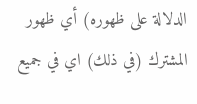الدلالة على ظهوره) أي ظهور المشترك (في ذلك) اي في جميع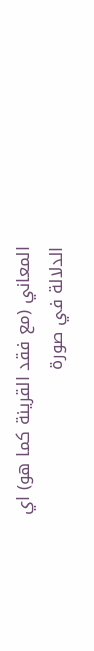المعاني (مع فقد القرينة كما هو) اي الدلالة في صورة